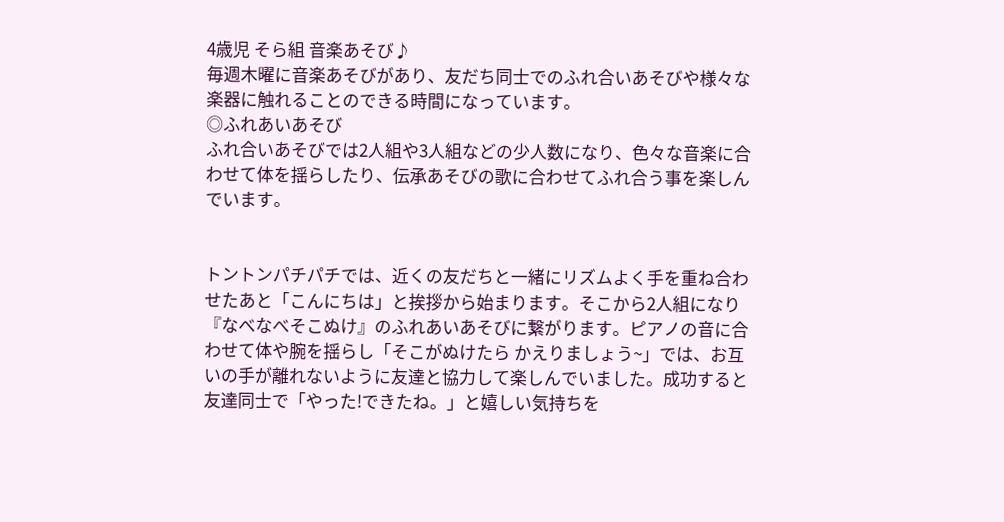4歳児 そら組 音楽あそび♪
毎週木曜に音楽あそびがあり、友だち同士でのふれ合いあそびや様々な楽器に触れることのできる時間になっています。
◎ふれあいあそび
ふれ合いあそびでは2人組や3人組などの少人数になり、色々な音楽に合わせて体を揺らしたり、伝承あそびの歌に合わせてふれ合う事を楽しんでいます。


トントンパチパチでは、近くの友だちと一緒にリズムよく手を重ね合わせたあと「こんにちは」と挨拶から始まります。そこから2人組になり『なべなべそこぬけ』のふれあいあそびに繋がります。ピアノの音に合わせて体や腕を揺らし「そこがぬけたら かえりましょう~」では、お互いの手が離れないように友達と協力して楽しんでいました。成功すると友達同士で「やった!できたね。」と嬉しい気持ちを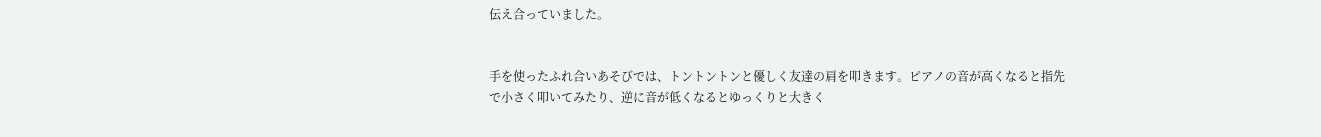伝え合っていました。


手を使ったふれ合いあそびでは、トントントンと優しく友達の肩を叩きます。ピアノの音が高くなると指先で小さく叩いてみたり、逆に音が低くなるとゆっくりと大きく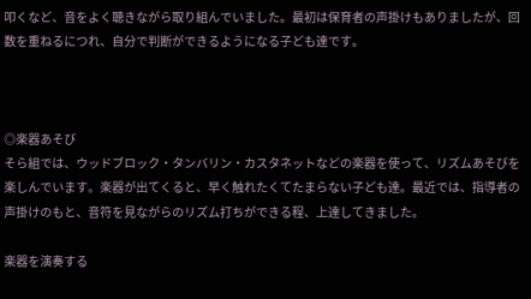叩くなど、音をよく聴きながら取り組んでいました。最初は保育者の声掛けもありましたが、回数を重ねるにつれ、自分で判断ができるようになる子ども達です。



◎楽器あそび
そら組では、ウッドブロック・タンバリン・カスタネットなどの楽器を使って、リズムあそびを楽しんでいます。楽器が出てくると、早く触れたくてたまらない子ども達。最近では、指導者の声掛けのもと、音符を見ながらのリズム打ちができる程、上達してきました。

楽器を演奏する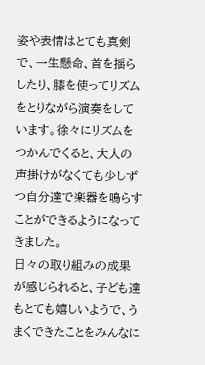姿や表情はとても真剣で、一生懸命、首を揺らしたり、膝を使ってリズムをとりながら演奏をしています。徐々にリズムをつかんでくると、大人の声掛けがなくても少しずつ自分達で楽器を鳴らすことができるようになってきました。
日々の取り組みの成果が感じられると、子ども達もとても嬉しいようで、うまくできたことをみんなに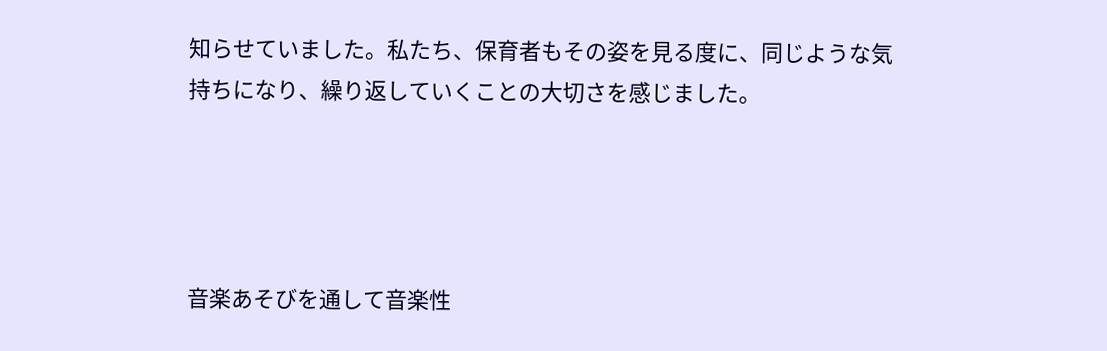知らせていました。私たち、保育者もその姿を見る度に、同じような気持ちになり、繰り返していくことの大切さを感じました。




音楽あそびを通して音楽性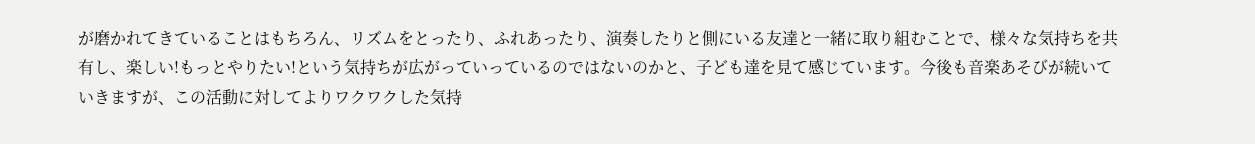が磨かれてきていることはもちろん、リズムをとったり、ふれあったり、演奏したりと側にいる友達と一緒に取り組むことで、様々な気持ちを共有し、楽しい!もっとやりたい!という気持ちが広がっていっているのではないのかと、子ども達を見て感じています。今後も音楽あそびが続いていきますが、この活動に対してよりワクワクした気持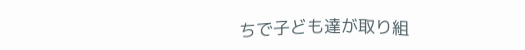ちで子ども達が取り組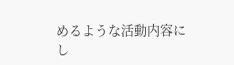めるような活動内容にし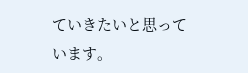ていきたいと思っています。